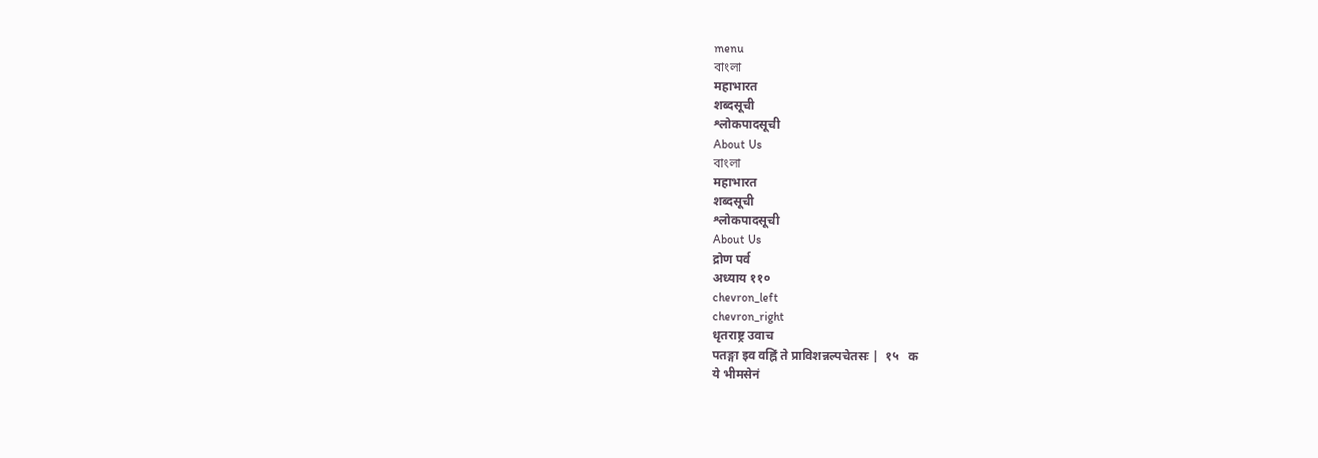menu
বাংলা
महाभारत
शब्दसूची
श्लोकपादसूची
About Us
বাংলা
महाभारत
शब्दसूची
श्लोकपादसूची
About Us
द्रोण पर्व
अध्याय ११०
chevron_left
chevron_right
धृतराष्ट्र उवाच
पतङ्गा इव वह्निं ते प्राविशन्नल्पचेतसः |  १५   क
ये भीमसेनं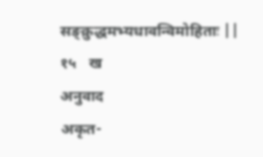सङ्क्रुद्धमभ्यधावन्विमोहिताः ||  १५   ख
अनुवाद
अकृत-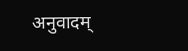अनुवादम्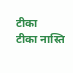टीका
टीका नास्ति